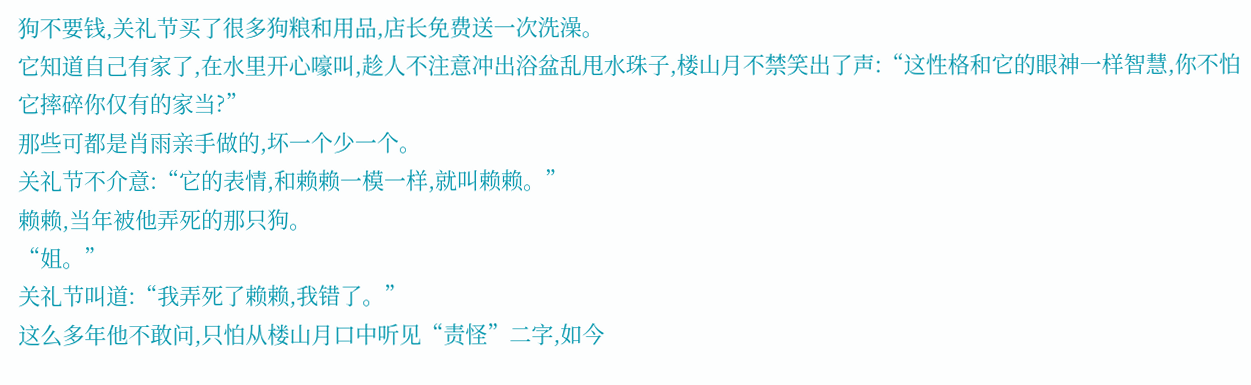狗不要钱,关礼节买了很多狗粮和用品,店长免费送一次洗澡。
它知道自己有家了,在水里开心嚎叫,趁人不注意冲出浴盆乱甩水珠子,楼山月不禁笑出了声:“这性格和它的眼神一样智慧,你不怕它摔碎你仅有的家当?”
那些可都是肖雨亲手做的,坏一个少一个。
关礼节不介意:“它的表情,和赖赖一模一样,就叫赖赖。”
赖赖,当年被他弄死的那只狗。
“姐。”
关礼节叫道:“我弄死了赖赖,我错了。”
这么多年他不敢问,只怕从楼山月口中听见“责怪”二字,如今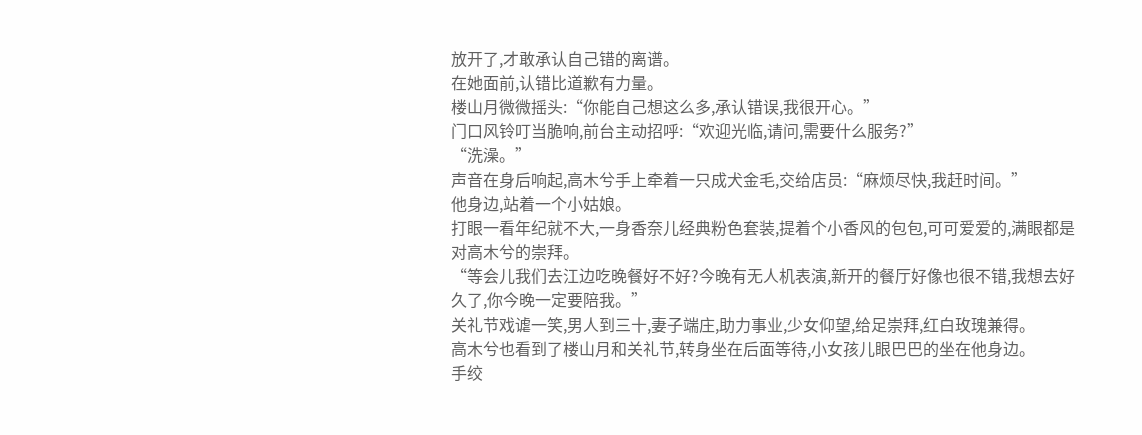放开了,才敢承认自己错的离谱。
在她面前,认错比道歉有力量。
楼山月微微摇头:“你能自己想这么多,承认错误,我很开心。”
门口风铃叮当脆响,前台主动招呼:“欢迎光临,请问,需要什么服务?”
“洗澡。”
声音在身后响起,高木兮手上牵着一只成犬金毛,交给店员:“麻烦尽快,我赶时间。”
他身边,站着一个小姑娘。
打眼一看年纪就不大,一身香奈儿经典粉色套装,提着个小香风的包包,可可爱爱的,满眼都是对高木兮的崇拜。
“等会儿我们去江边吃晚餐好不好?今晚有无人机表演,新开的餐厅好像也很不错,我想去好久了,你今晚一定要陪我。”
关礼节戏谑一笑,男人到三十,妻子端庄,助力事业,少女仰望,给足崇拜,红白玫瑰兼得。
高木兮也看到了楼山月和关礼节,转身坐在后面等待,小女孩儿眼巴巴的坐在他身边。
手绞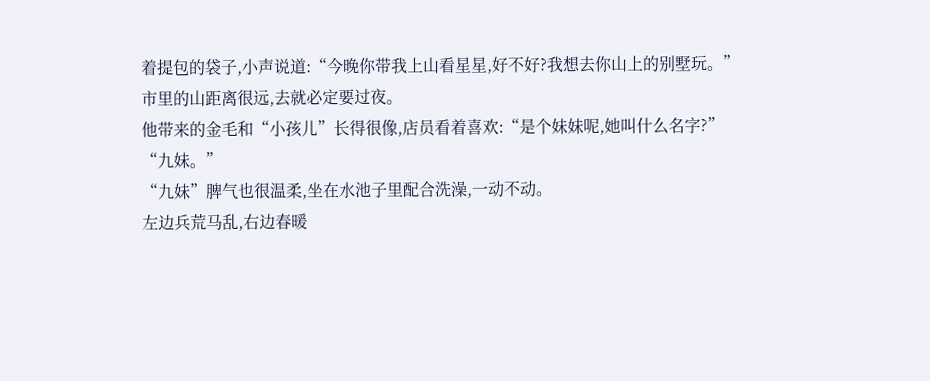着提包的袋子,小声说道:“今晚你带我上山看星星,好不好?我想去你山上的别墅玩。”
市里的山距离很远,去就必定要过夜。
他带来的金毛和“小孩儿”长得很像,店员看着喜欢:“是个妹妹呢,她叫什么名字?”
“九妹。”
“九妹”脾气也很温柔,坐在水池子里配合洗澡,一动不动。
左边兵荒马乱,右边春暖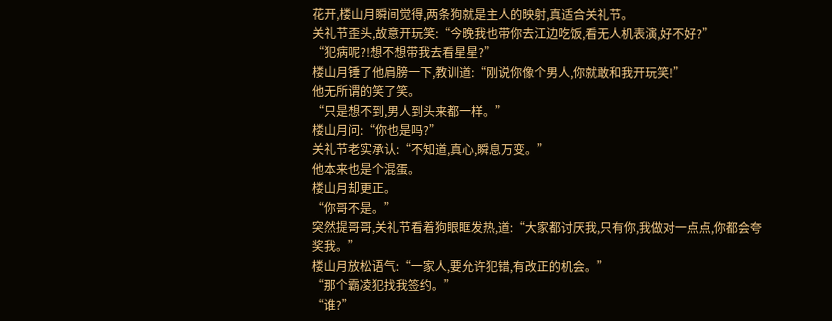花开,楼山月瞬间觉得,两条狗就是主人的映射,真适合关礼节。
关礼节歪头,故意开玩笑:“今晚我也带你去江边吃饭,看无人机表演,好不好?”
“犯病呢?!想不想带我去看星星?”
楼山月锤了他肩膀一下,教训道:“刚说你像个男人,你就敢和我开玩笑!”
他无所谓的笑了笑。
“只是想不到,男人到头来都一样。”
楼山月问:“你也是吗?”
关礼节老实承认:“不知道,真心,瞬息万变。”
他本来也是个混蛋。
楼山月却更正。
“你哥不是。”
突然提哥哥,关礼节看着狗眼眶发热,道:“大家都讨厌我,只有你,我做对一点点,你都会夸奖我。”
楼山月放松语气:“一家人,要允许犯错,有改正的机会。”
“那个霸凌犯找我签约。”
“谁?”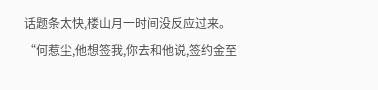话题条太快,楼山月一时间没反应过来。
“何惹尘,他想签我,你去和他说,签约金至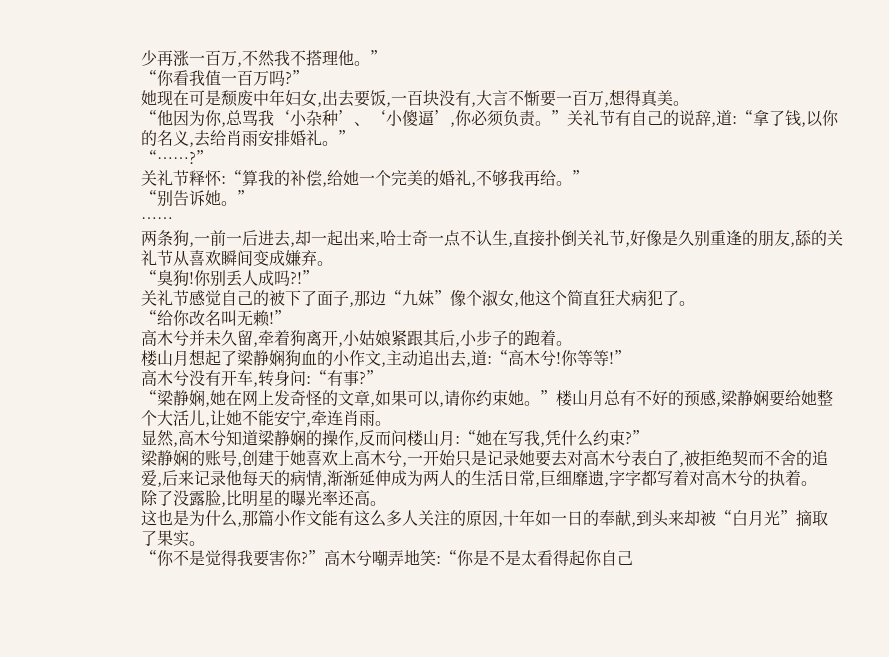少再涨一百万,不然我不搭理他。”
“你看我值一百万吗?”
她现在可是颓废中年妇女,出去要饭,一百块没有,大言不惭要一百万,想得真美。
“他因为你,总骂我‘小杂种’、‘小傻逼’,你必须负责。”关礼节有自己的说辞,道:“拿了钱,以你的名义,去给肖雨安排婚礼。”
“……?”
关礼节释怀:“算我的补偿,给她一个完美的婚礼,不够我再给。”
“别告诉她。”
……
两条狗,一前一后进去,却一起出来,哈士奇一点不认生,直接扑倒关礼节,好像是久别重逢的朋友,舔的关礼节从喜欢瞬间变成嫌弃。
“臭狗!你别丢人成吗?!”
关礼节感觉自己的被下了面子,那边“九妹”像个淑女,他这个简直狂犬病犯了。
“给你改名叫无赖!”
高木兮并未久留,牵着狗离开,小姑娘紧跟其后,小步子的跑着。
楼山月想起了梁静娴狗血的小作文,主动追出去,道:“高木兮!你等等!”
高木兮没有开车,转身问:“有事?”
“梁静娴,她在网上发奇怪的文章,如果可以,请你约束她。”楼山月总有不好的预感,梁静娴要给她整个大活儿,让她不能安宁,牵连肖雨。
显然,高木兮知道梁静娴的操作,反而问楼山月:“她在写我,凭什么约束?”
梁静娴的账号,创建于她喜欢上高木兮,一开始只是记录她要去对高木兮表白了,被拒绝契而不舍的追爱,后来记录他每天的病情,渐渐延伸成为两人的生活日常,巨细靡遗,字字都写着对高木兮的执着。
除了没露脸,比明星的曝光率还高。
这也是为什么,那篇小作文能有这么多人关注的原因,十年如一日的奉献,到头来却被“白月光”摘取了果实。
“你不是觉得我要害你?”高木兮嘲弄地笑:“你是不是太看得起你自己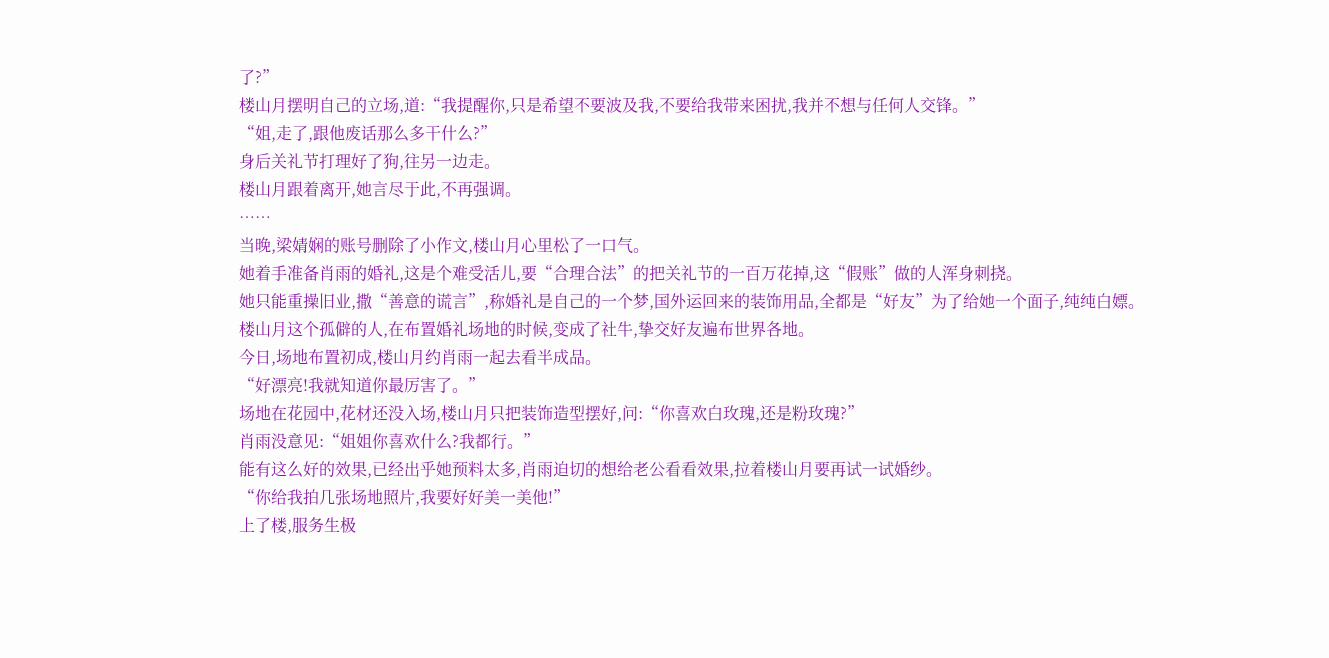了?”
楼山月摆明自己的立场,道:“我提醒你,只是希望不要波及我,不要给我带来困扰,我并不想与任何人交锋。”
“姐,走了,跟他废话那么多干什么?”
身后关礼节打理好了狗,往另一边走。
楼山月跟着离开,她言尽于此,不再强调。
……
当晚,梁婧娴的账号删除了小作文,楼山月心里松了一口气。
她着手准备肖雨的婚礼,这是个难受活儿,要“合理合法”的把关礼节的一百万花掉,这“假账”做的人浑身刺挠。
她只能重操旧业,撒“善意的谎言”,称婚礼是自己的一个梦,国外运回来的装饰用品,全都是“好友”为了给她一个面子,纯纯白嫖。
楼山月这个孤僻的人,在布置婚礼场地的时候,变成了社牛,挚交好友遍布世界各地。
今日,场地布置初成,楼山月约肖雨一起去看半成品。
“好漂亮!我就知道你最厉害了。”
场地在花园中,花材还没入场,楼山月只把装饰造型摆好,问:“你喜欢白玫瑰,还是粉玫瑰?”
肖雨没意见:“姐姐你喜欢什么?我都行。”
能有这么好的效果,已经出乎她预料太多,肖雨迫切的想给老公看看效果,拉着楼山月要再试一试婚纱。
“你给我拍几张场地照片,我要好好美一美他!”
上了楼,服务生极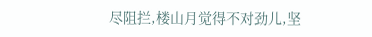尽阻拦,楼山月觉得不对劲儿,坚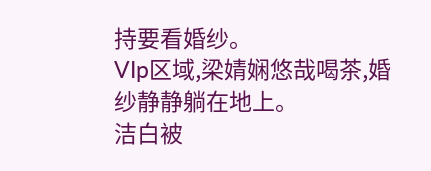持要看婚纱。
VIp区域,梁婧娴悠哉喝茶,婚纱静静躺在地上。
洁白被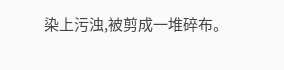染上污浊,被剪成一堆碎布。